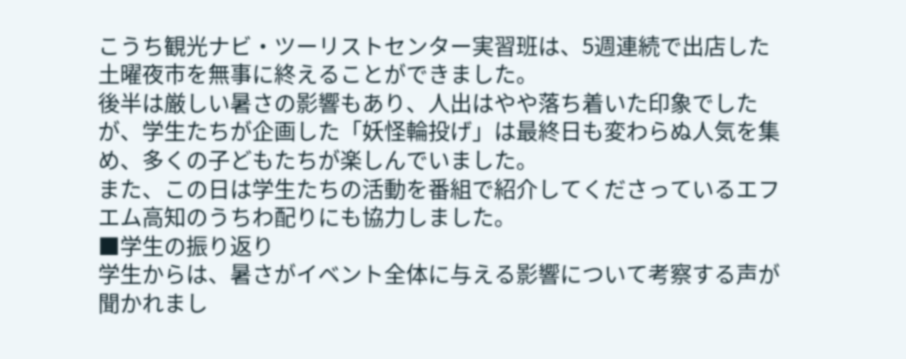こうち観光ナビ・ツーリストセンター実習班は、5週連続で出店した土曜夜市を無事に終えることができました。
後半は厳しい暑さの影響もあり、人出はやや落ち着いた印象でしたが、学生たちが企画した「妖怪輪投げ」は最終日も変わらぬ人気を集め、多くの子どもたちが楽しんでいました。
また、この日は学生たちの活動を番組で紹介してくださっているエフエム高知のうちわ配りにも協力しました。
■学生の振り返り
学生からは、暑さがイベント全体に与える影響について考察する声が聞かれまし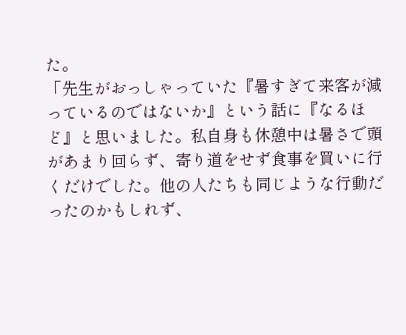た。
「先生がおっしゃっていた『暑すぎて来客が減っているのではないか』という話に『なるほど』と思いました。私自身も休憩中は暑さで頭があまり回らず、寄り道をせず食事を買いに行くだけでした。他の人たちも同じような行動だったのかもしれず、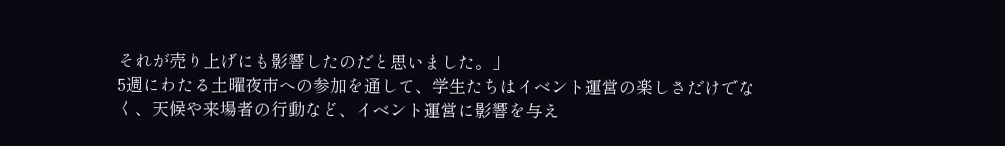それが売り上げにも影響したのだと思いました。」
5週にわたる土曜夜市への参加を通して、学生たちはイベント運営の楽しさだけでなく、天候や来場者の行動など、イベント運営に影響を与え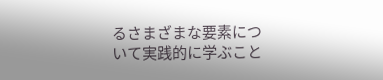るさまざまな要素について実践的に学ぶこと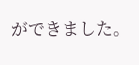ができました。